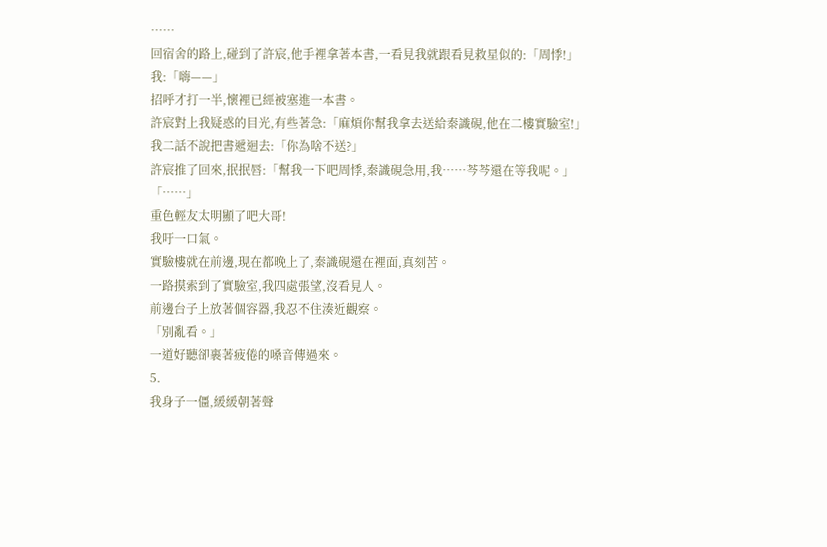……
回宿舍的路上,碰到了許宸,他手裡拿著本書,一看見我就跟看見救星似的:「周悸!」
我:「嗨——」
招呼才打一半,懷裡已經被塞進一本書。
許宸對上我疑惑的目光,有些著急:「麻煩你幫我拿去送給秦識硯,他在二樓實驗室!」
我二話不說把書遞迴去:「你為啥不送?」
許宸推了回來,抿抿唇:「幫我一下吧周悸,秦識硯急用,我……芩芩還在等我呢。」
「……」
重色輕友太明顯了吧大哥!
我吁一口氣。
實驗樓就在前邊,現在都晚上了,秦識硯還在裡面,真刻苦。
一路摸索到了實驗室,我四處張望,沒看見人。
前邊台子上放著個容器,我忍不住湊近觀察。
「別亂看。」
一道好聽卻裹著疲倦的嗓音傳過來。
5.
我身子一僵,緩緩朝著聲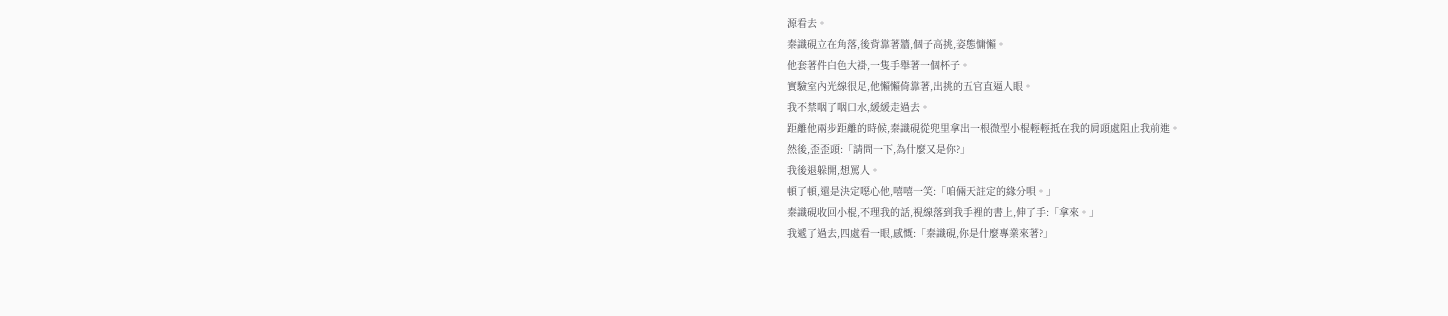源看去。
秦識硯立在角落,後背靠著牆,個子高挑,姿態慵懶。
他套著件白色大褂,一隻手舉著一個杯子。
實驗室內光線很足,他懶懶倚靠著,出挑的五官直逼人眼。
我不禁咽了咽口水,緩緩走過去。
距離他兩步距離的時候,秦識硯從兜里拿出一根微型小棍輕輕抵在我的肩頭處阻止我前進。
然後,歪歪頭:「請問一下,為什麼又是你?」
我後退躲開,想罵人。
頓了頓,還是決定噁心他,嘻嘻一笑:「咱倆天註定的緣分唄。」
秦識硯收回小棍,不理我的話,視線落到我手裡的書上,伸了手:「拿來。」
我遞了過去,四處看一眼,感慨:「秦識硯,你是什麼專業來著?」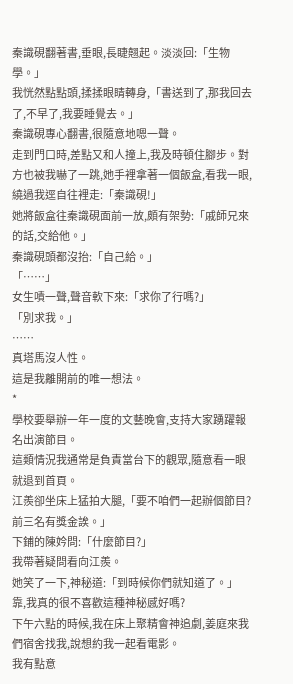秦識硯翻著書,垂眼,長睫翹起。淡淡回:「生物學。」
我恍然點點頭,揉揉眼睛轉身,「書送到了,那我回去了,不早了,我要睡覺去。」
秦識硯專心翻書,很隨意地嗯一聲。
走到門口時,差點又和人撞上,我及時頓住腳步。對方也被我嚇了一跳,她手裡拿著一個飯盒,看我一眼,繞過我逕自往裡走:「秦識硯!」
她將飯盒往秦識硯面前一放,頗有架勢:「戚師兄來的話,交給他。」
秦識硯頭都沒抬:「自己給。」
「……」
女生嘖一聲,聲音軟下來:「求你了行嗎?」
「別求我。」
……
真塔馬沒人性。
這是我離開前的唯一想法。
*
學校要舉辦一年一度的文藝晚會,支持大家踴躍報名出演節目。
這類情況我通常是負責當台下的觀眾,隨意看一眼就退到首頁。
江羨卻坐床上猛拍大腿,「要不咱們一起辦個節目?前三名有獎金誒。」
下鋪的陳妗問:「什麼節目?」
我帶著疑問看向江羨。
她笑了一下,神秘道:「到時候你們就知道了。」
靠,我真的很不喜歡這種神秘感好嗎?
下午六點的時候,我在床上聚精會神追劇,姜庭來我們宿舍找我,說想約我一起看電影。
我有點意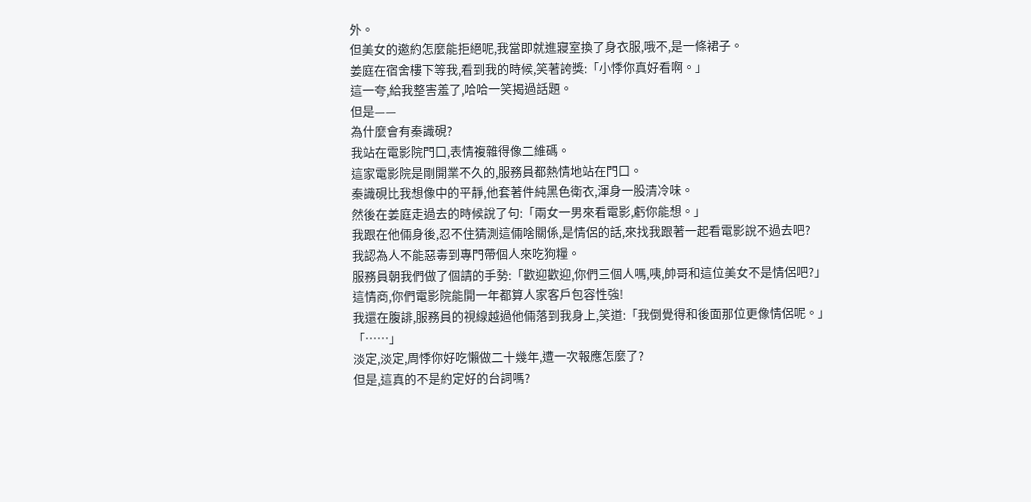外。
但美女的邀約怎麼能拒絕呢,我當即就進寢室換了身衣服,哦不,是一條裙子。
姜庭在宿舍樓下等我,看到我的時候,笑著誇獎:「小悸你真好看啊。」
這一夸,給我整害羞了,哈哈一笑揭過話題。
但是——
為什麼會有秦識硯?
我站在電影院門口,表情複雜得像二維碼。
這家電影院是剛開業不久的,服務員都熱情地站在門口。
秦識硯比我想像中的平靜,他套著件純黑色衛衣,渾身一股清冷味。
然後在姜庭走過去的時候說了句:「兩女一男來看電影,虧你能想。」
我跟在他倆身後,忍不住猜測這倆啥關係,是情侶的話,來找我跟著一起看電影說不過去吧?
我認為人不能惡毒到專門帶個人來吃狗糧。
服務員朝我們做了個請的手勢:「歡迎歡迎,你們三個人嗎,咦,帥哥和這位美女不是情侶吧?」
這情商,你們電影院能開一年都算人家客戶包容性強!
我還在腹誹,服務員的視線越過他倆落到我身上,笑道:「我倒覺得和後面那位更像情侶呢。」
「……」
淡定,淡定,周悸你好吃懶做二十幾年,遭一次報應怎麼了?
但是,這真的不是約定好的台詞嗎?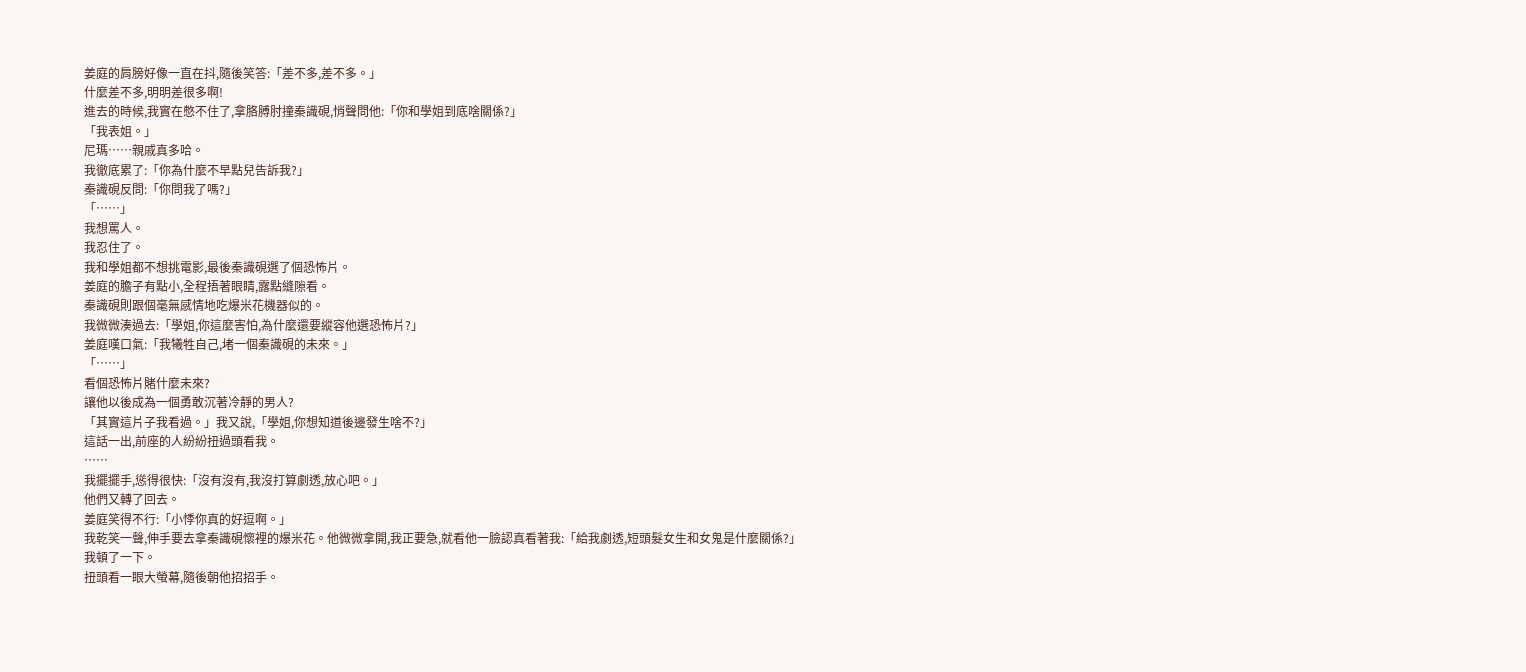姜庭的肩膀好像一直在抖,隨後笑答:「差不多,差不多。」
什麼差不多,明明差很多啊!
進去的時候,我實在憋不住了,拿胳膊肘撞秦識硯,悄聲問他:「你和學姐到底啥關係?」
「我表姐。」
尼瑪……親戚真多哈。
我徹底累了:「你為什麼不早點兒告訴我?」
秦識硯反問:「你問我了嗎?」
「……」
我想罵人。
我忍住了。
我和學姐都不想挑電影,最後秦識硯選了個恐怖片。
姜庭的膽子有點小,全程捂著眼睛,露點縫隙看。
秦識硯則跟個毫無感情地吃爆米花機器似的。
我微微湊過去:「學姐,你這麼害怕,為什麼還要縱容他選恐怖片?」
姜庭嘆口氣:「我犧牲自己,堵一個秦識硯的未來。」
「……」
看個恐怖片賭什麼未來?
讓他以後成為一個勇敢沉著冷靜的男人?
「其實這片子我看過。」我又說,「學姐,你想知道後邊發生啥不?」
這話一出,前座的人紛紛扭過頭看我。
……
我擺擺手,慫得很快:「沒有沒有,我沒打算劇透,放心吧。」
他們又轉了回去。
姜庭笑得不行:「小悸你真的好逗啊。」
我乾笑一聲,伸手要去拿秦識硯懷裡的爆米花。他微微拿開,我正要急,就看他一臉認真看著我:「給我劇透,短頭髮女生和女鬼是什麼關係?」
我頓了一下。
扭頭看一眼大螢幕,隨後朝他招招手。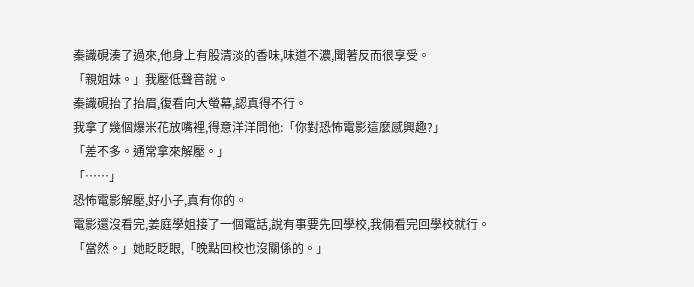秦識硯湊了過來,他身上有股清淡的香味,味道不濃,聞著反而很享受。
「親姐妹。」我壓低聲音說。
秦識硯抬了抬眉,復看向大螢幕,認真得不行。
我拿了幾個爆米花放嘴裡,得意洋洋問他:「你對恐怖電影這麼感興趣?」
「差不多。通常拿來解壓。」
「……」
恐怖電影解壓,好小子,真有你的。
電影還沒看完,姜庭學姐接了一個電話,說有事要先回學校,我倆看完回學校就行。
「當然。」她眨眨眼,「晚點回校也沒關係的。」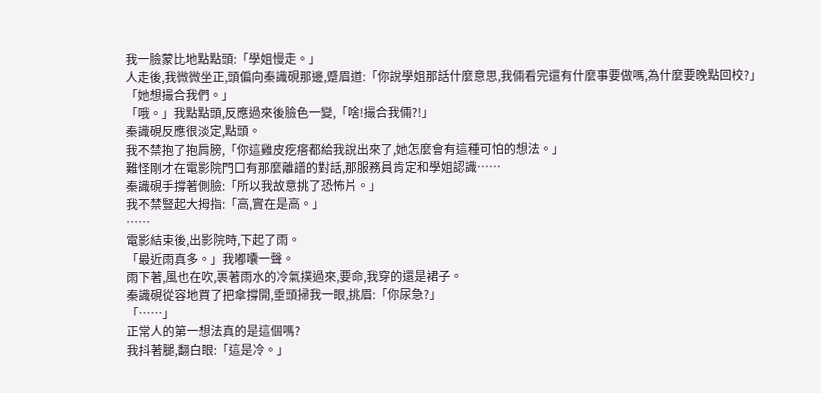我一臉蒙比地點點頭:「學姐慢走。」
人走後,我微微坐正,頭偏向秦識硯那邊,蹙眉道:「你說學姐那話什麼意思,我倆看完還有什麼事要做嗎,為什麼要晚點回校?」
「她想撮合我們。」
「哦。」我點點頭,反應過來後臉色一變,「啥!撮合我倆?!」
秦識硯反應很淡定,點頭。
我不禁抱了抱肩膀,「你這雞皮疙瘩都給我說出來了,她怎麼會有這種可怕的想法。」
難怪剛才在電影院門口有那麼離譜的對話,那服務員肯定和學姐認識……
秦識硯手撐著側臉:「所以我故意挑了恐怖片。」
我不禁豎起大拇指:「高,實在是高。」
……
電影結束後,出影院時,下起了雨。
「最近雨真多。」我嘟囔一聲。
雨下著,風也在吹,裹著雨水的冷氣撲過來,要命,我穿的還是裙子。
秦識硯從容地買了把傘撐開,垂頭掃我一眼,挑眉:「你尿急?」
「……」
正常人的第一想法真的是這個嗎?
我抖著腿,翻白眼:「這是冷。」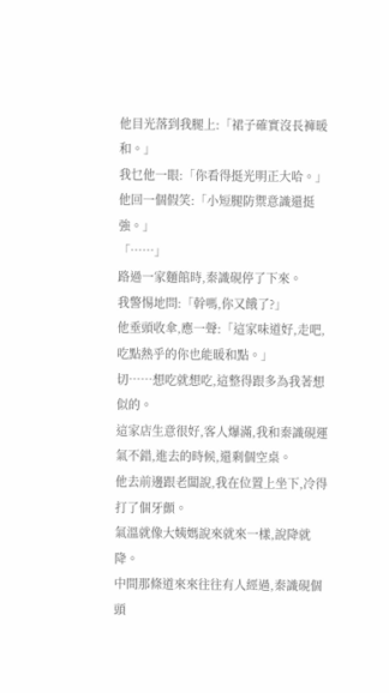他目光落到我腿上:「裙子確實沒長褲暖和。」
我乜他一眼:「你看得挺光明正大哈。」
他回一個假笑:「小短腿防禦意識還挺強。」
「……」
路過一家麵館時,秦識硯停了下來。
我警惕地問:「幹嗎,你又餓了?」
他垂頭收傘,應一聲:「這家味道好,走吧,吃點熱乎的你也能暖和點。」
切……想吃就想吃,這整得跟多為我著想似的。
這家店生意很好,客人爆滿,我和秦識硯運氣不錯,進去的時候,還剩個空桌。
他去前邊跟老闆說,我在位置上坐下,冷得打了個牙顫。
氣溫就像大姨媽說來就來一樣,說降就降。
中間那條道來來往往有人經過,秦識硯個頭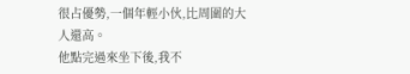很占優勢,一個年輕小伙,比周圍的大人還高。
他點完過來坐下後,我不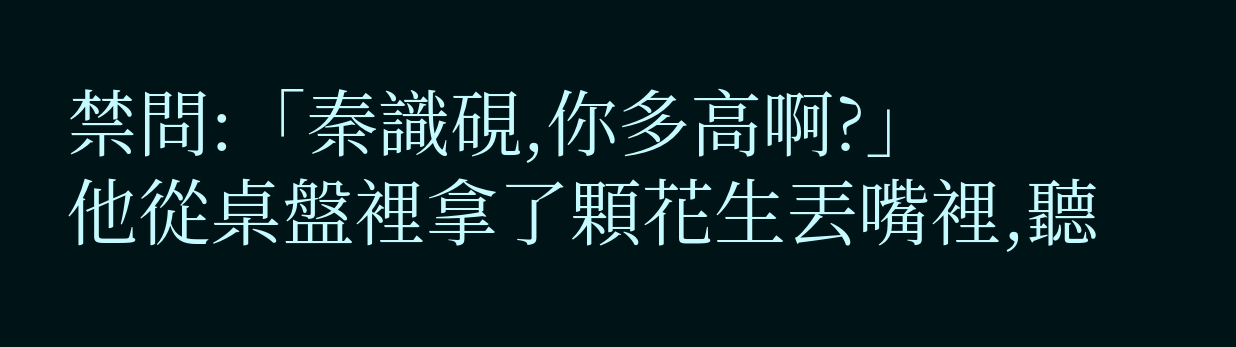禁問:「秦識硯,你多高啊?」
他從桌盤裡拿了顆花生丟嘴裡,聽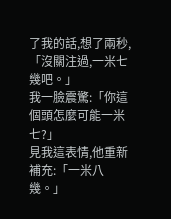了我的話,想了兩秒,「沒關注過,一米七幾吧。」
我一臉震驚:「你這個頭怎麼可能一米七?」
見我這表情,他重新補充:「一米八幾。」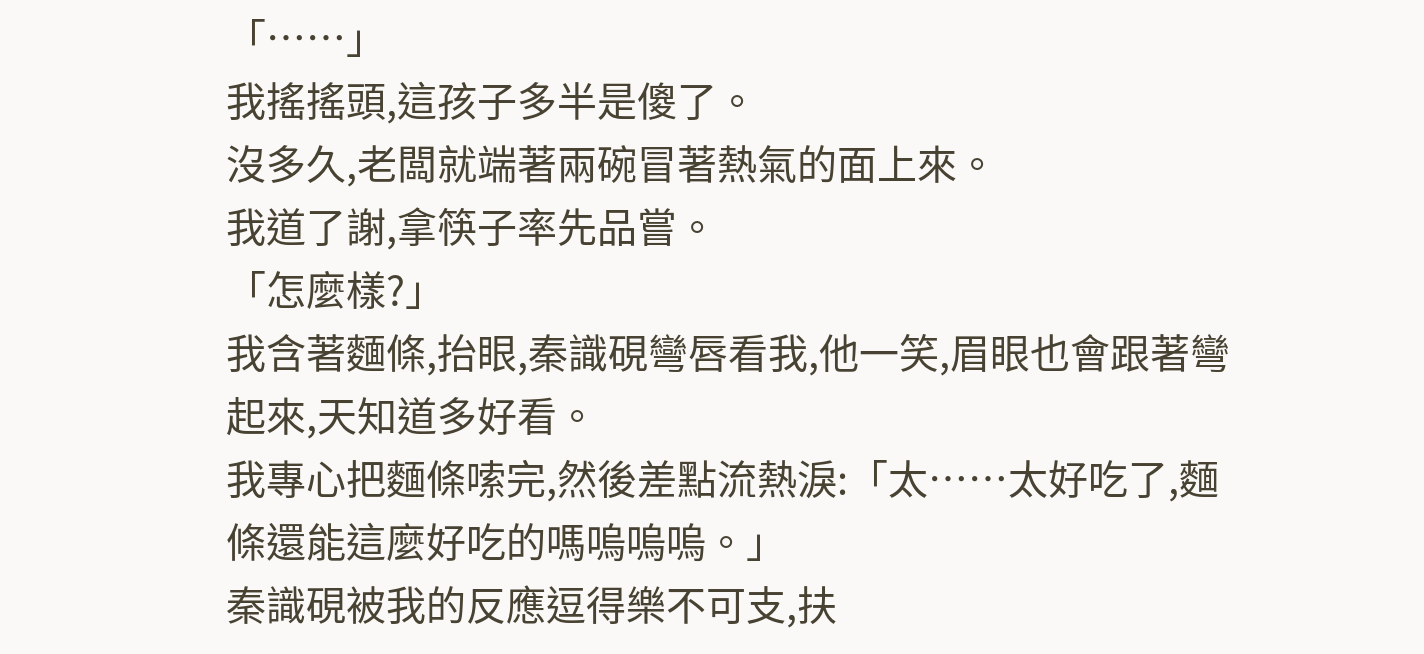「……」
我搖搖頭,這孩子多半是傻了。
沒多久,老闆就端著兩碗冒著熱氣的面上來。
我道了謝,拿筷子率先品嘗。
「怎麼樣?」
我含著麵條,抬眼,秦識硯彎唇看我,他一笑,眉眼也會跟著彎起來,天知道多好看。
我專心把麵條嗦完,然後差點流熱淚:「太……太好吃了,麵條還能這麼好吃的嗎嗚嗚嗚。」
秦識硯被我的反應逗得樂不可支,扶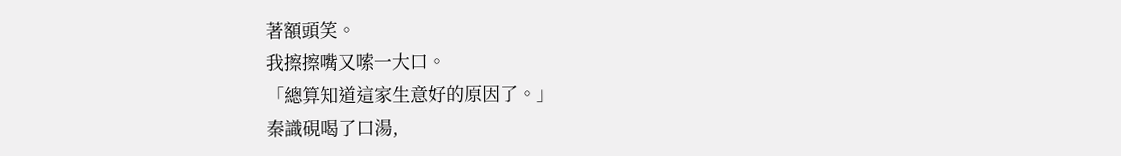著額頭笑。
我擦擦嘴又嗦一大口。
「總算知道這家生意好的原因了。」
秦識硯喝了口湯,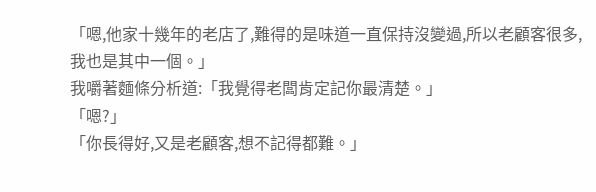「嗯,他家十幾年的老店了,難得的是味道一直保持沒變過,所以老顧客很多,我也是其中一個。」
我嚼著麵條分析道:「我覺得老闆肯定記你最清楚。」
「嗯?」
「你長得好,又是老顧客,想不記得都難。」